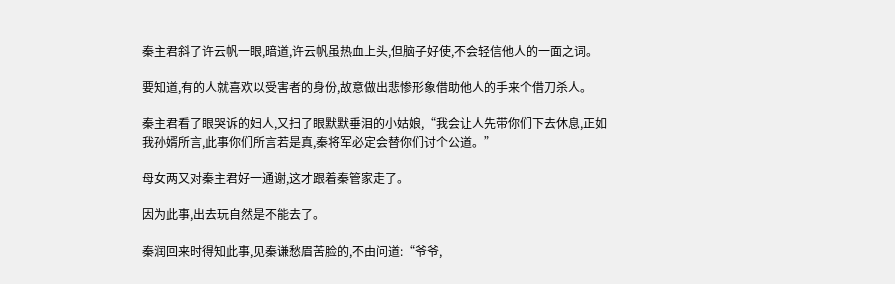秦主君斜了许云帆一眼,暗道,许云帆虽热血上头,但脑子好使,不会轻信他人的一面之词。

要知道,有的人就喜欢以受害者的身份,故意做出悲惨形象借助他人的手来个借刀杀人。

秦主君看了眼哭诉的妇人,又扫了眼默默垂泪的小姑娘,“我会让人先带你们下去休息,正如我孙婿所言,此事你们所言若是真,秦将军必定会替你们讨个公道。”

母女两又对秦主君好一通谢,这才跟着秦管家走了。

因为此事,出去玩自然是不能去了。

秦润回来时得知此事,见秦谦愁眉苦脸的,不由问道:“爷爷,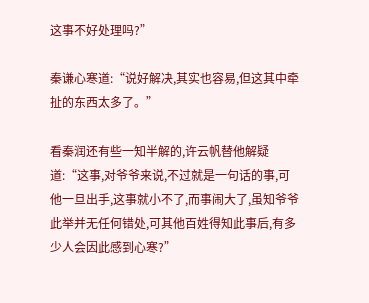这事不好处理吗?”

秦谦心寒道:“说好解决,其实也容易,但这其中牵扯的东西太多了。”

看秦润还有些一知半解的,许云帆替他解疑道:“这事,对爷爷来说,不过就是一句话的事,可他一旦出手,这事就小不了,而事闹大了,虽知爷爷此举并无任何错处,可其他百姓得知此事后,有多少人会因此感到心寒?”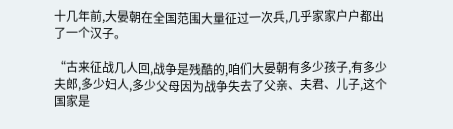十几年前,大晏朝在全国范围大量征过一次兵,几乎家家户户都出了一个汉子。

“古来征战几人回,战争是残酷的,咱们大晏朝有多少孩子,有多少夫郎,多少妇人,多少父母因为战争失去了父亲、夫君、儿子,这个国家是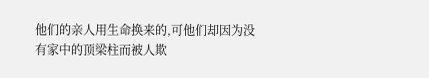他们的亲人用生命换来的,可他们却因为没有家中的顶梁柱而被人欺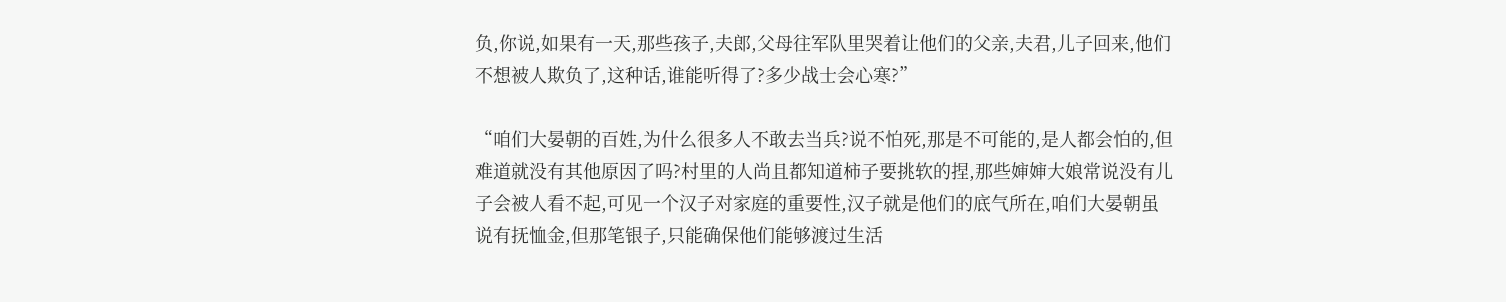负,你说,如果有一天,那些孩子,夫郎,父母往军队里哭着让他们的父亲,夫君,儿子回来,他们不想被人欺负了,这种话,谁能听得了?多少战士会心寒?”

“咱们大晏朝的百姓,为什么很多人不敢去当兵?说不怕死,那是不可能的,是人都会怕的,但难道就没有其他原因了吗?村里的人尚且都知道柿子要挑软的捏,那些婶婶大娘常说没有儿子会被人看不起,可见一个汉子对家庭的重要性,汉子就是他们的底气所在,咱们大晏朝虽说有抚恤金,但那笔银子,只能确保他们能够渡过生活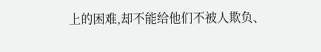上的困难,却不能给他们不被人欺负、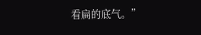看扁的底气。”